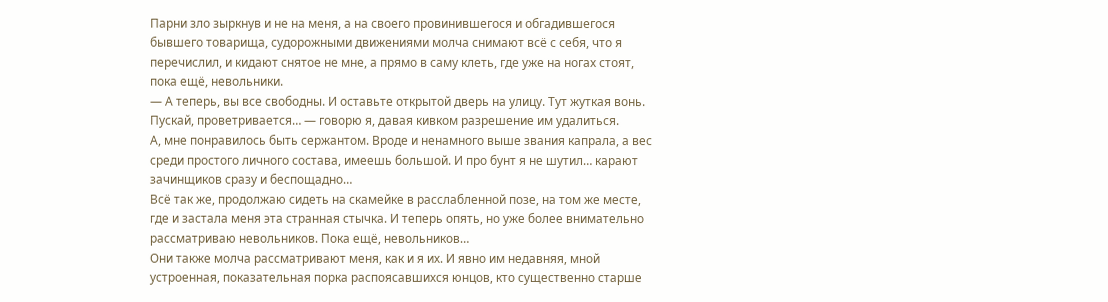Парни зло зыркнув и не на меня, а на своего провинившегося и обгадившегося бывшего товарища, судорожными движениями молча снимают всё с себя, что я перечислил, и кидают снятое не мне, а прямо в саму клеть, где уже на ногах стоят, пока ещё, невольники.
— А теперь, вы все свободны. И оставьте открытой дверь на улицу. Тут жуткая вонь. Пускай, проветривается… — говорю я, давая кивком разрешение им удалиться.
А, мне понравилось быть сержантом. Вроде и ненамного выше звания капрала, а вес среди простого личного состава, имеешь большой. И про бунт я не шутил… карают зачинщиков сразу и беспощадно…
Всё так же, продолжаю сидеть на скамейке в расслабленной позе, на том же месте, где и застала меня эта странная стычка. И теперь опять, но уже более внимательно рассматриваю невольников. Пока ещё, невольников…
Они также молча рассматривают меня, как и я их. И явно им недавняя, мной устроенная, показательная порка распоясавшихся юнцов, кто существенно старше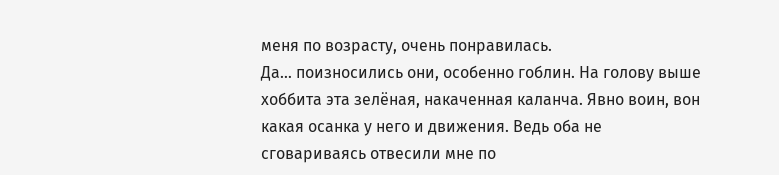меня по возрасту, очень понравилась.
Да… поизносились они, особенно гоблин. На голову выше хоббита эта зелёная, накаченная каланча. Явно воин, вон какая осанка у него и движения. Ведь оба не сговариваясь отвесили мне по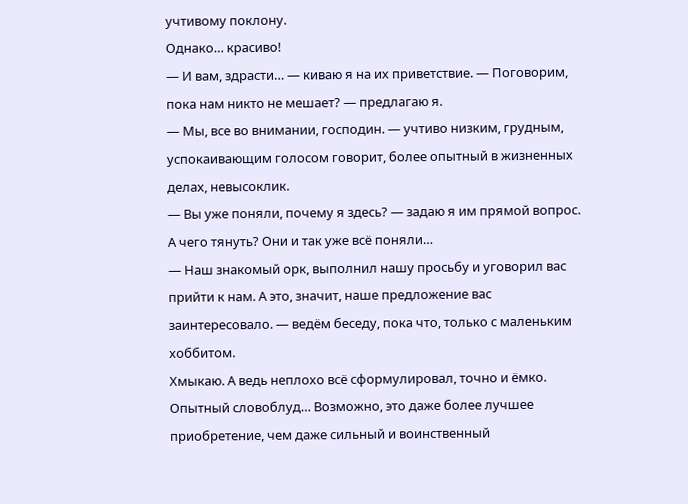учтивому поклону.
Однако… красиво!
— И вам, здрасти… — киваю я на их приветствие. — Поговорим, пока нам никто не мешает? — предлагаю я.
— Мы, все во внимании, господин. — учтиво низким, грудным, успокаивающим голосом говорит, более опытный в жизненных делах, невысоклик.
— Вы уже поняли, почему я здесь? — задаю я им прямой вопрос.
А чего тянуть? Они и так уже всё поняли…
— Наш знакомый орк, выполнил нашу просьбу и уговорил вас прийти к нам. А это, значит, наше предложение вас заинтересовало. — ведём беседу, пока что, только с маленьким хоббитом.
Хмыкаю. А ведь неплохо всё сформулировал, точно и ёмко. Опытный словоблуд… Возможно, это даже более лучшее приобретение, чем даже сильный и воинственный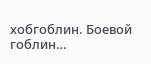хобгоблин. Боевой гоблин…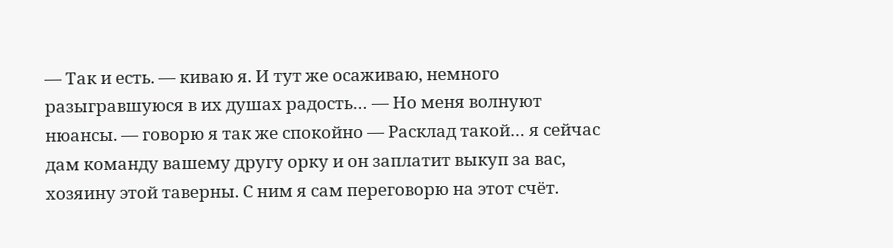— Так и есть. — киваю я. И тут же осаживаю, немного разыгравшуюся в их душах радость… — Но меня волнуют нюансы. — говорю я так же спокойно — Расклад такой… я сейчас дам команду вашему другу орку и он заплатит выкуп за вас, хозяину этой таверны. С ним я сам переговорю на этот счёт.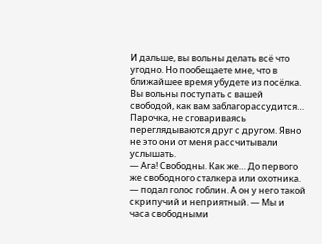И дальше, вы вольны делать всё что угодно. Но пообещаете мне, что в ближайшее время убудете из посёлка. Вы вольны поступать с вашей свободой, как вам заблагорассудится…
Парочка, не сговариваясь переглядываются друг с другом. Явно не это они от меня рассчитывали услышать.
— Ага! Свободны. Как же… До первого же свободного сталкера или охотника. — подал голос гоблин. А он у него такой скрипучий и неприятный. — Мы и часа свободными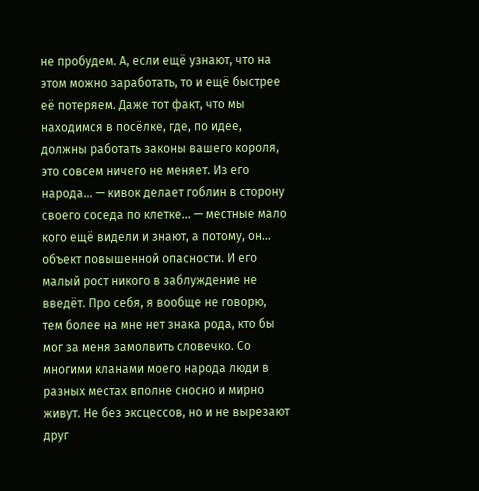не пробудем. А, если ещё узнают, что на этом можно заработать, то и ещё быстрее её потеряем. Даже тот факт, что мы находимся в посёлке, где, по идее, должны работать законы вашего короля, это совсем ничего не меняет. Из его народа… — кивок делает гоблин в сторону своего соседа по клетке… — местные мало кого ещё видели и знают, а потому, он… объект повышенной опасности. И его малый рост никого в заблуждение не введёт. Про себя, я вообще не говорю, тем более на мне нет знака рода, кто бы мог за меня замолвить словечко. Со многими кланами моего народа люди в разных местах вполне сносно и мирно живут. Не без эксцессов, но и не вырезают друг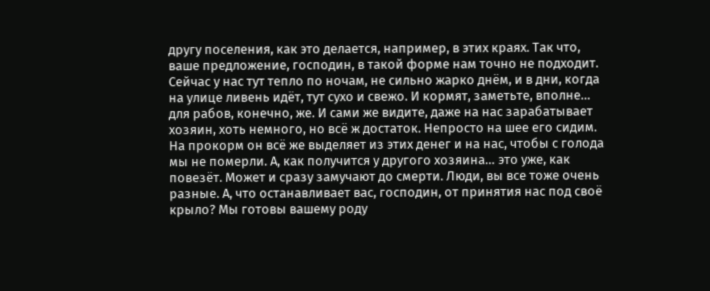другу поселения, как это делается, например, в этих краях. Так что, ваше предложение, господин, в такой форме нам точно не подходит. Сейчас у нас тут тепло по ночам, не сильно жарко днём, и в дни, когда на улице ливень идёт, тут сухо и свежо. И кормят, заметьте, вполне… для рабов, конечно, же. И сами же видите, даже на нас зарабатывает хозяин, хоть немного, но всё ж достаток. Непросто на шее его сидим. На прокорм он всё же выделяет из этих денег и на нас, чтобы с голода мы не померли. А, как получится у другого хозяина… это уже, как повезёт. Может и сразу замучают до смерти. Люди, вы все тоже очень разные. А, что останавливает вас, господин, от принятия нас под своё крыло? Мы готовы вашему роду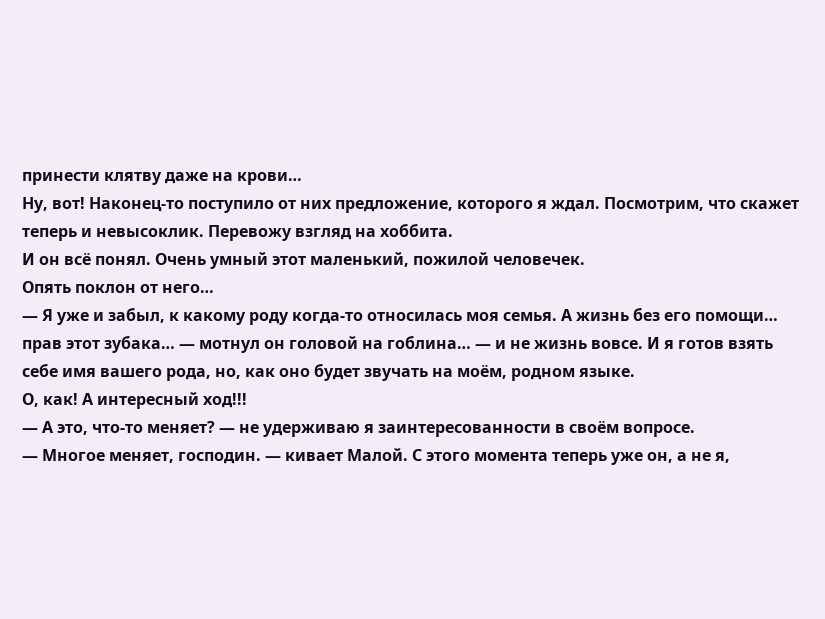принести клятву даже на крови…
Ну, вот! Наконец-то поступило от них предложение, которого я ждал. Посмотрим, что скажет теперь и невысоклик. Перевожу взгляд на хоббита.
И он всё понял. Очень умный этот маленький, пожилой человечек.
Опять поклон от него…
— Я уже и забыл, к какому роду когда-то относилась моя семья. А жизнь без его помощи… прав этот зубака… — мотнул он головой на гоблина… — и не жизнь вовсе. И я готов взять себе имя вашего рода, но, как оно будет звучать на моём, родном языке.
О, как! А интересный ход!!!
— А это, что-то меняет? — не удерживаю я заинтересованности в своём вопросе.
— Многое меняет, господин. — кивает Малой. С этого момента теперь уже он, а не я,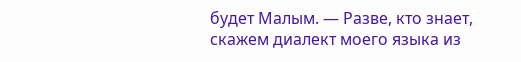будет Малым. — Разве, кто знает, скажем диалект моего языка из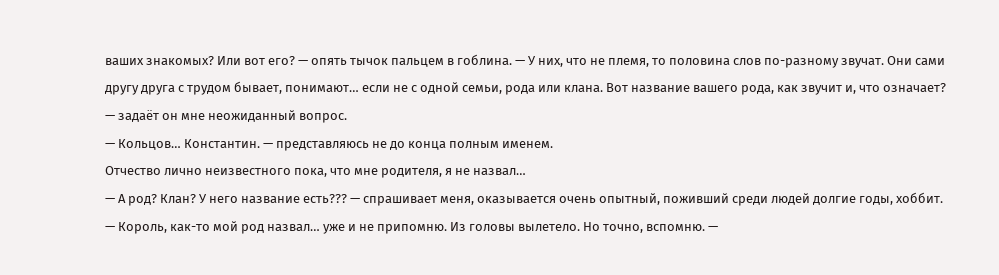ваших знакомых? Или вот его? — опять тычок пальцем в гоблина. — У них, что не племя, то половина слов по-разному звучат. Они сами другу друга с трудом бывает, понимают… если не с одной семьи, рода или клана. Вот название вашего рода, как звучит и, что означает? — задаёт он мне неожиданный вопрос.
— Кольцов… Константин. — представляюсь не до конца полным именем.
Отчество лично неизвестного пока, что мне родителя, я не назвал…
— А род? Клан? У него название есть??? — спрашивает меня, оказывается очень опытный, поживший среди людей долгие годы, хоббит.
— Король, как-то мой род назвал… уже и не припомню. Из головы вылетело. Но точно, вспомню. —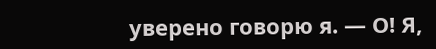уверено говорю я. — О! Я,